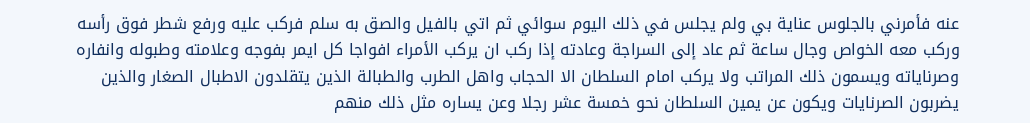عنه فأمرني بالجلوس عناية بي ولم يجلس في ذلك اليوم سوائي ثم اتي بالفيل والصق به سلم فركب عليه ورفع شطر فوق رأسه وركب معه الخواص وجال ساعة ثم عاد إلى السراجة وعادته إذا ركب ان يركب الأمراء افواجا كل ايمر بفوجه وعلامته وطبوله وانفاره وصرناياته ويسمون ذلك المراتب ولا يركب امام السلطان الا الحجاب واهل الطرب والطبالة الذين يتقلدون الاطبال الصغار والذين يضربون الصرنايات ويكون عن يمين السلطان نحو خمسة عشر رجلا وعن يساره مثل ذلك منهم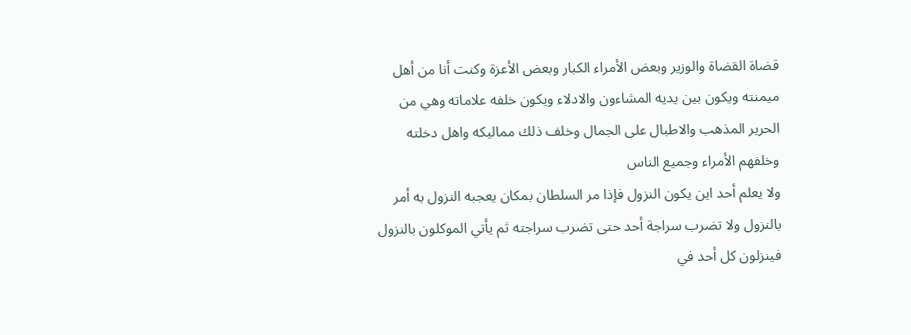قضاة القضاة والوزير وبعض الأمراء الكبار وبعض الأعزة وكنت أنا من أهل ميمنته ويكون بين يديه المشاءون والادلاء ويكون خلفه علاماته وهي من الحرير المذهب والاطبال على الجمال وخلف ذلك مماليكه واهل دخلته وخلفهم الأمراء وجميع الناس
ولا يعلم أحد اين يكون النزول فإذا مر السلطان بمكان يعجبه النزول به أمر بالنزول ولا تضرب سراجة أحد حتى تضرب سراجته ثم يأتي الموكلون بالنزول فينزلون كل أحد في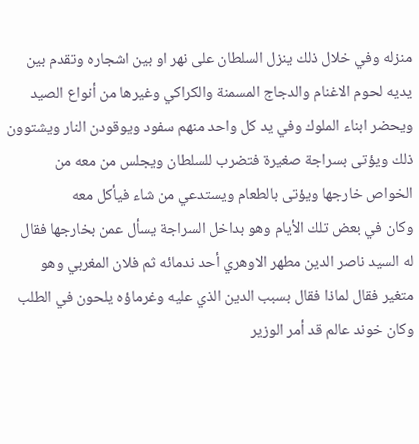منزله وفي خلال ذلك ينزل السلطان على نهر او بين اشجاره وتقدم بين يديه لحوم الاغنام والدجاج المسمنة والكراكي وغيرها من أنواع الصيد ويحضر ابناء الملوك وفي يد كل واحد منهم سفود ويوقودن النار ويشتوون ذلك ويؤتى بسراجة صغيرة فتضرب للسلطان ويجلس من معه من الخواص خارجها ويؤتى بالطعام ويستدعي من شاء فيأكل معه
وكان في بعض تلك الأيام وهو بداخل السراجة يسأل عمن بخارجها فقال له السيد ناصر الدين مطهر الاوهري أحد ندمائه ثم فلان المغربي وهو متغير فقال لماذا فقال بسبب الدين الذي عليه وغرماؤه يلحون في الطلب وكان خوند عالم قد أمر الوزير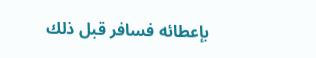بإعطائه فسافر قبل ذلك